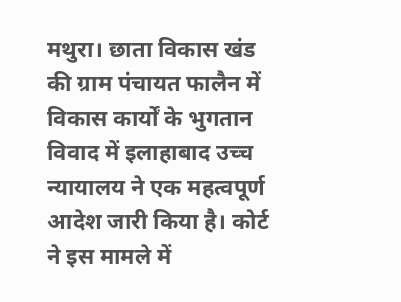मथुरा। छाता विकास खंड की ग्राम पंचायत फालैन में विकास कार्यों के भुगतान विवाद में इलाहाबाद उच्च न्यायालय ने एक महत्वपूर्ण आदेश जारी किया है। कोर्ट ने इस मामले में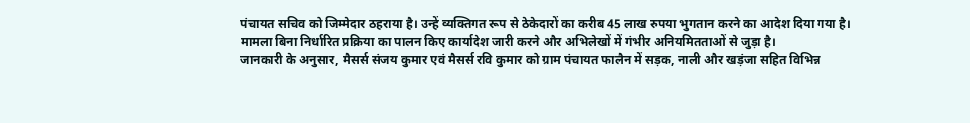पंचायत सचिव को जिम्मेदार ठहराया है। उन्हें व्यक्तिगत रूप से ठेकेदारों का करीब 45 लाख रुपया भुगतान करने का आदेश दिया गया है। मामला बिना निर्धारित प्रक्रिया का पालन किए कार्यादेश जारी करने और अभिलेखों में गंभीर अनियमितताओं से जुड़ा है।
जानकारी के अनुसार, मैसर्स संजय कुमार एवं मैसर्स रवि कुमार को ग्राम पंचायत फालैन में सड़क, नाली और खड़ंजा सहित विभिन्न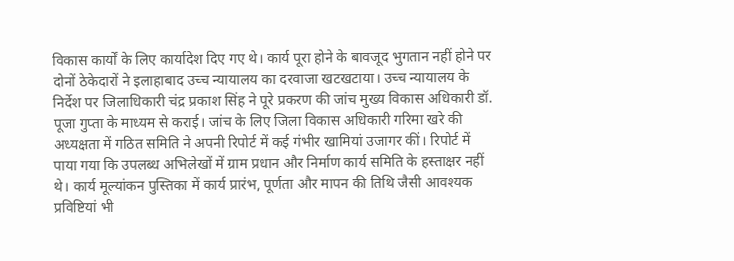विकास कार्यों के लिए कार्यादेश दिए गए थे। कार्य पूरा होने के बावजूद भुगतान नहीं होने पर दोनों ठेकेदारों ने इलाहाबाद उच्च न्यायालय का दरवाजा खटखटाया। उच्च न्यायालय के निर्देश पर जिलाधिकारी चंद्र प्रकाश सिंह ने पूरे प्रकरण की जांच मुख्य विकास अधिकारी डॉ. पूजा गुप्ता के माध्यम से कराई। जांच के लिए जिला विकास अधिकारी गरिमा खरे की अध्यक्षता में गठित समिति ने अपनी रिपोर्ट में कई गंभीर खामियां उजागर कीं। रिपोर्ट में पाया गया कि उपलब्ध अभिलेखों में ग्राम प्रधान और निर्माण कार्य समिति के हस्ताक्षर नहीं थे। कार्य मूल्यांकन पुस्तिका में कार्य प्रारंभ, पूर्णता और मापन की तिथि जैसी आवश्यक प्रविष्टियां भी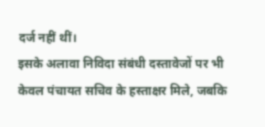दर्ज नहीं थीं।
इसके अलावा निविदा संबंधी दस्तावेजों पर भी केवल पंचायत सचिव के हस्ताक्षर मिले, जबकि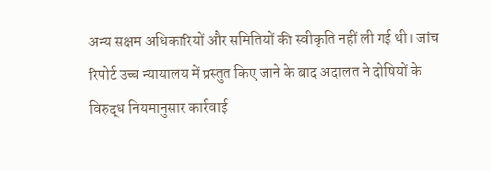अन्य सक्षम अधिकारियों और समितियों की स्वीकृति नहीं ली गई थी। जांच रिपोर्ट उच्च न्यायालय में प्रस्तुत किए जाने के बाद अदालत ने दोषियों के विरुद्ध नियमानुसार कार्रवाई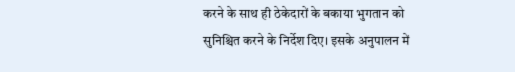करने के साथ ही ठेकेदारों के बकाया भुगतान को सुनिश्चित करने के निर्देश दिए। इसके अनुपालन में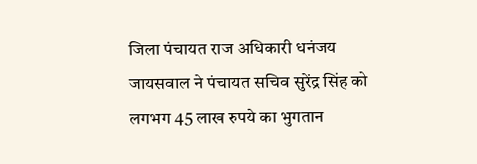जिला पंचायत राज अधिकारी धनंजय जायसवाल ने पंचायत सचिव सुरेंद्र सिंह को लगभग 45 लाख रुपये का भुगतान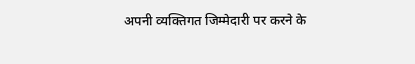अपनी व्यक्तिगत जिम्मेदारी पर करने के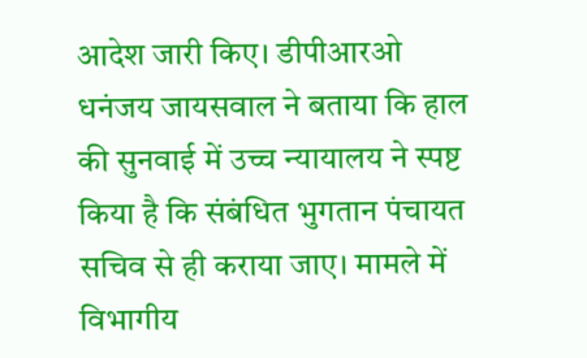आदेश जारी किए। डीपीआरओ धनंजय जायसवाल ने बताया कि हाल की सुनवाई में उच्च न्यायालय ने स्पष्ट किया है कि संबंधित भुगतान पंचायत सचिव से ही कराया जाए। मामले में विभागीय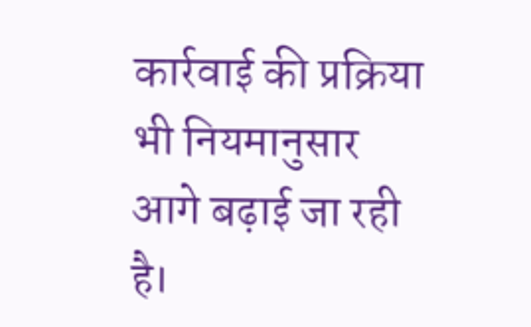कार्रवाई की प्रक्रिया भी नियमानुसार आगे बढ़ाई जा रही है।